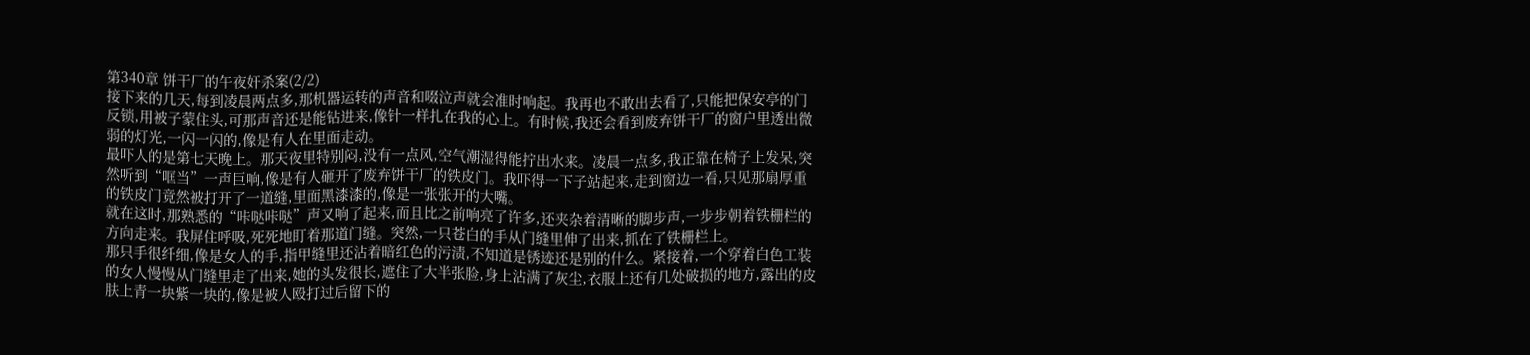第340章 饼干厂的午夜奸杀案(2/2)
接下来的几天,每到凌晨两点多,那机器运转的声音和啜泣声就会准时响起。我再也不敢出去看了,只能把保安亭的门反锁,用被子蒙住头,可那声音还是能钻进来,像针一样扎在我的心上。有时候,我还会看到废弃饼干厂的窗户里透出微弱的灯光,一闪一闪的,像是有人在里面走动。
最吓人的是第七天晚上。那天夜里特别闷,没有一点风,空气潮湿得能拧出水来。凌晨一点多,我正靠在椅子上发呆,突然听到“哐当”一声巨响,像是有人砸开了废弃饼干厂的铁皮门。我吓得一下子站起来,走到窗边一看,只见那扇厚重的铁皮门竟然被打开了一道缝,里面黑漆漆的,像是一张张开的大嘴。
就在这时,那熟悉的“咔哒咔哒”声又响了起来,而且比之前响亮了许多,还夹杂着清晰的脚步声,一步步朝着铁栅栏的方向走来。我屏住呼吸,死死地盯着那道门缝。突然,一只苍白的手从门缝里伸了出来,抓在了铁栅栏上。
那只手很纤细,像是女人的手,指甲缝里还沾着暗红色的污渍,不知道是锈迹还是别的什么。紧接着,一个穿着白色工装的女人慢慢从门缝里走了出来,她的头发很长,遮住了大半张脸,身上沾满了灰尘,衣服上还有几处破损的地方,露出的皮肤上青一块紫一块的,像是被人殴打过后留下的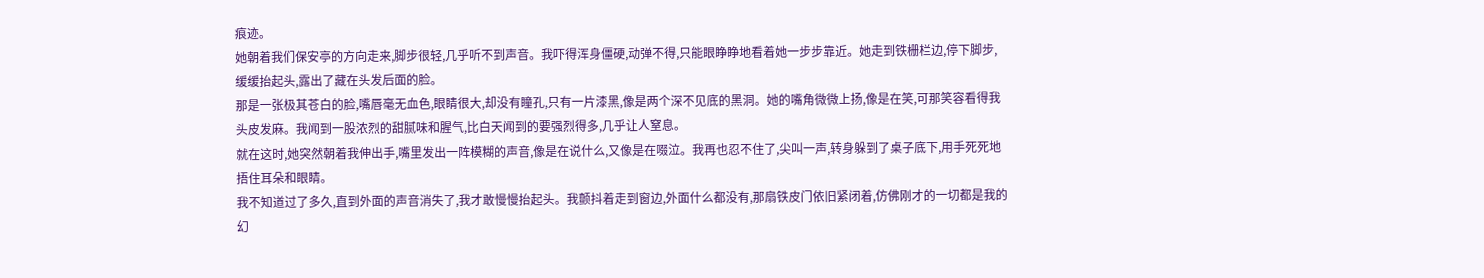痕迹。
她朝着我们保安亭的方向走来,脚步很轻,几乎听不到声音。我吓得浑身僵硬,动弹不得,只能眼睁睁地看着她一步步靠近。她走到铁栅栏边,停下脚步,缓缓抬起头,露出了藏在头发后面的脸。
那是一张极其苍白的脸,嘴唇毫无血色,眼睛很大,却没有瞳孔,只有一片漆黑,像是两个深不见底的黑洞。她的嘴角微微上扬,像是在笑,可那笑容看得我头皮发麻。我闻到一股浓烈的甜腻味和腥气,比白天闻到的要强烈得多,几乎让人窒息。
就在这时,她突然朝着我伸出手,嘴里发出一阵模糊的声音,像是在说什么,又像是在啜泣。我再也忍不住了,尖叫一声,转身躲到了桌子底下,用手死死地捂住耳朵和眼睛。
我不知道过了多久,直到外面的声音消失了,我才敢慢慢抬起头。我颤抖着走到窗边,外面什么都没有,那扇铁皮门依旧紧闭着,仿佛刚才的一切都是我的幻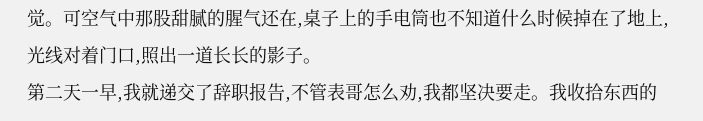觉。可空气中那股甜腻的腥气还在,桌子上的手电筒也不知道什么时候掉在了地上,光线对着门口,照出一道长长的影子。
第二天一早,我就递交了辞职报告,不管表哥怎么劝,我都坚决要走。我收拾东西的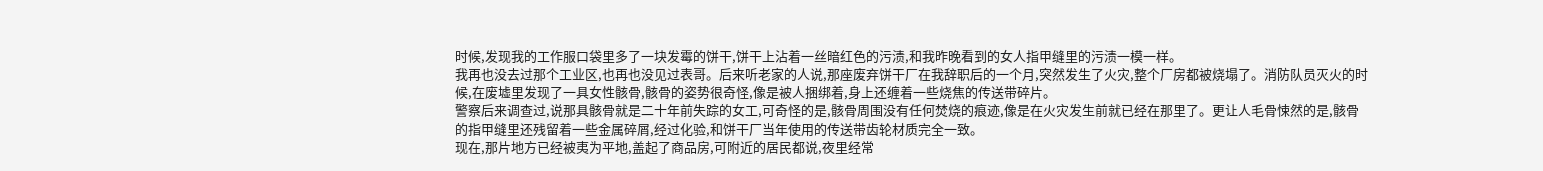时候,发现我的工作服口袋里多了一块发霉的饼干,饼干上沾着一丝暗红色的污渍,和我昨晚看到的女人指甲缝里的污渍一模一样。
我再也没去过那个工业区,也再也没见过表哥。后来听老家的人说,那座废弃饼干厂在我辞职后的一个月,突然发生了火灾,整个厂房都被烧塌了。消防队员灭火的时候,在废墟里发现了一具女性骸骨,骸骨的姿势很奇怪,像是被人捆绑着,身上还缠着一些烧焦的传送带碎片。
警察后来调查过,说那具骸骨就是二十年前失踪的女工,可奇怪的是,骸骨周围没有任何焚烧的痕迹,像是在火灾发生前就已经在那里了。更让人毛骨悚然的是,骸骨的指甲缝里还残留着一些金属碎屑,经过化验,和饼干厂当年使用的传送带齿轮材质完全一致。
现在,那片地方已经被夷为平地,盖起了商品房,可附近的居民都说,夜里经常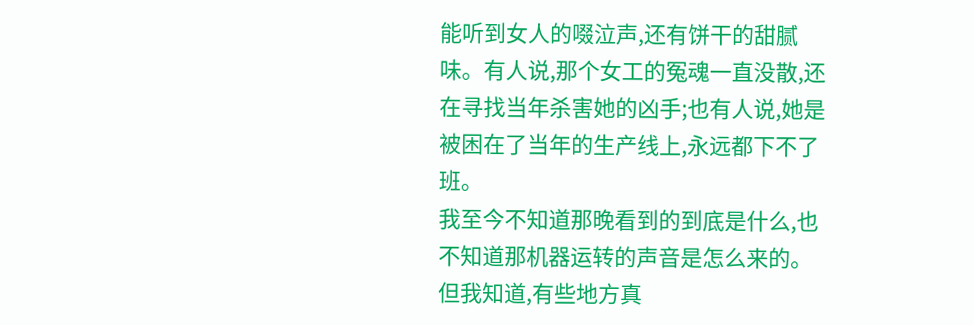能听到女人的啜泣声,还有饼干的甜腻味。有人说,那个女工的冤魂一直没散,还在寻找当年杀害她的凶手;也有人说,她是被困在了当年的生产线上,永远都下不了班。
我至今不知道那晚看到的到底是什么,也不知道那机器运转的声音是怎么来的。但我知道,有些地方真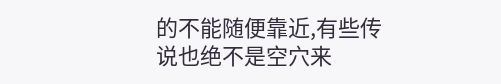的不能随便靠近,有些传说也绝不是空穴来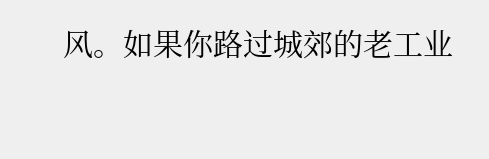风。如果你路过城郊的老工业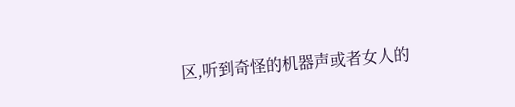区,听到奇怪的机器声或者女人的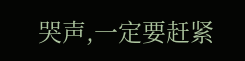哭声,一定要赶紧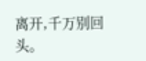离开,千万别回头。